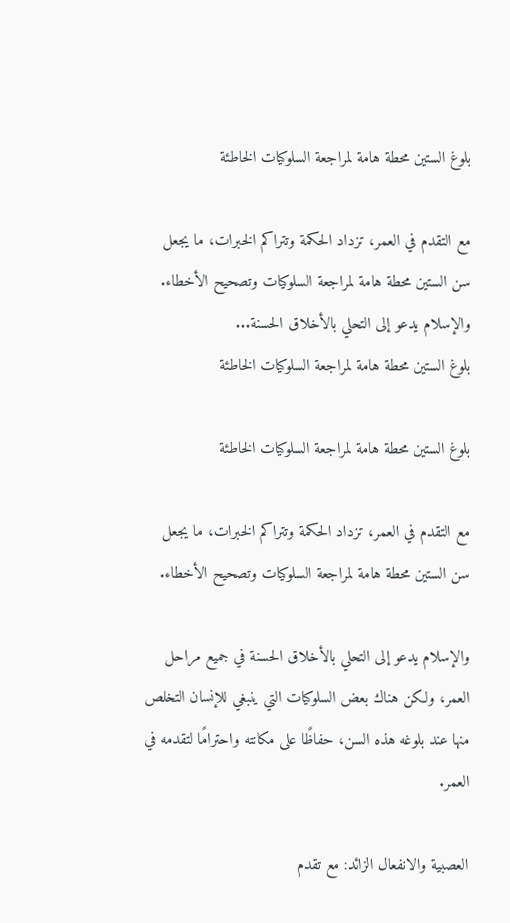بلوغ الستين محطة هامة لمراجعة السلوكيات الخاطئة

مع التقدم في العمر، تزداد الحكمة وتتراكم الخبرات، ما يجعل سن الستين محطة هامة لمراجعة السلوكيات وتصحيح الأخطاء. والإسلام يدعو إلى التحلي بالأخلاق الحسنة...
بلوغ الستين محطة هامة لمراجعة السلوكيات الخاطئة

بلوغ الستين محطة هامة لمراجعة السلوكيات الخاطئة

مع التقدم في العمر، تزداد الحكمة وتتراكم الخبرات، ما يجعل سن الستين محطة هامة لمراجعة السلوكيات وتصحيح الأخطاء.

والإسلام يدعو إلى التحلي بالأخلاق الحسنة في جميع مراحل العمر، ولكن هناك بعض السلوكيات التي ينبغي للإنسان التخلص منها عند بلوغه هذه السن، حفاظًا على مكانته واحترامًا لتقدمه في العمر.

العصبية والانفعال الزائد: مع تقدم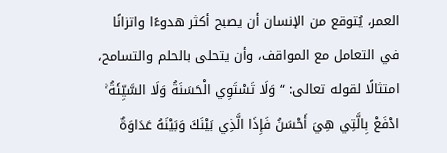العمر، يُتوقع من الإنسان أن يصبح أكثر هدوءًا واتزانًا في التعامل مع المواقف، وأن يتحلى بالحلم والتسامح، امتثالًا لقوله تعالى: “وَلَا تَسْتَوِي الْحَسَنَةُ وَلَا السَّيِّئَةُ ۚ ادْفَعْ بِالَّتِي هِيَ أَحْسَنُ فَإِذَا الَّذِي بَيْنَكَ وَبَيْنَهُ عَدَاوَةٌ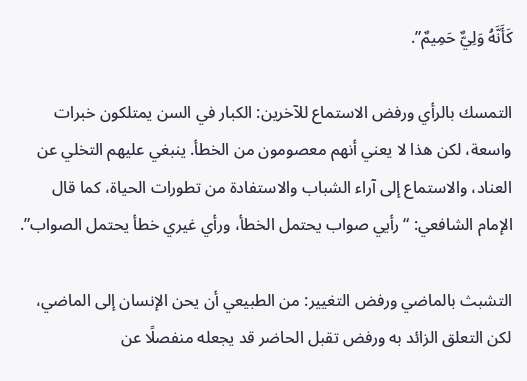كَأَنَّهُ وَلِيٌّ حَمِيمٌ”.

التمسك بالرأي ورفض الاستماع للآخرين: الكبار في السن يمتلكون خبرات واسعة، لكن هذا لا يعني أنهم معصومون من الخطأ. ينبغي عليهم التخلي عن العناد، والاستماع إلى آراء الشباب والاستفادة من تطورات الحياة، كما قال الإمام الشافعي: “رأيي صواب يحتمل الخطأ، ورأي غيري خطأ يحتمل الصواب”.

التشبث بالماضي ورفض التغيير: من الطبيعي أن يحن الإنسان إلى الماضي، لكن التعلق الزائد به ورفض تقبل الحاضر قد يجعله منفصلًا عن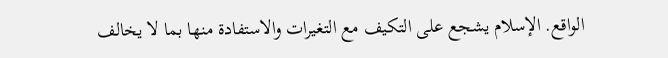الواقع. الإسلام يشجع على التكيف مع التغيرات والاستفادة منها بما لا يخالف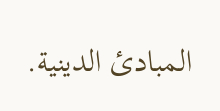المبادئ الدينية.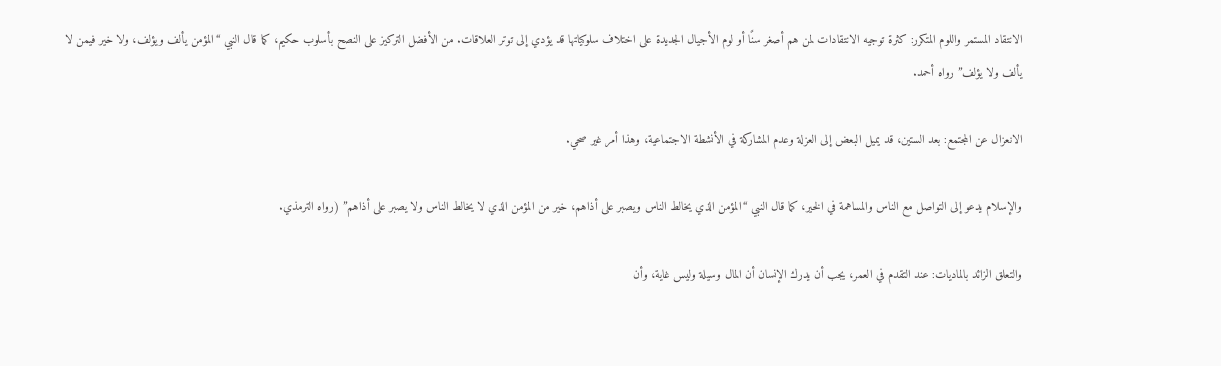الانتقاد المستمر واللوم المتكرر: كثرة توجيه الانتقادات لمن هم أصغر سنًا أو لوم الأجيال الجديدة على اختلاف سلوكياتها قد يؤدي إلى توتر العلاقات. من الأفضل التركيز على النصح بأسلوب حكيم، كما قال النبي “المؤمن يألف ويؤلف، ولا خير فيمن لا يألف ولا يؤلف” رواه أحمد.

الانعزال عن المجتمع: بعد الستين، قد يميل البعض إلى العزلة وعدم المشاركة في الأنشطة الاجتماعية، وهذا أمر غير صحي.

والإسلام يدعو إلى التواصل مع الناس والمساهمة في الخير، كما قال النبي “المؤمن الذي يخالط الناس ويصبر على أذاهم، خير من المؤمن الذي لا يخالط الناس ولا يصبر على أذاهم” (رواه الترمذي.

والتعلق الزائد بالماديات: عند التقدم في العمر، يجب أن يدرك الإنسان أن المال وسيلة وليس غاية، وأن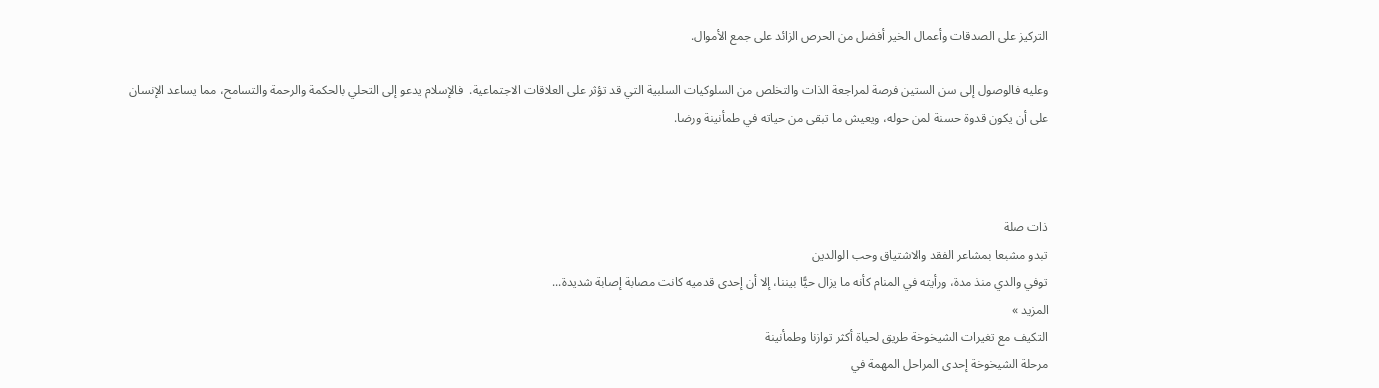التركيز على الصدقات وأعمال الخير أفضل من الحرص الزائد على جمع الأموال.

وعليه فالوصول إلى سن الستين فرصة لمراجعة الذات والتخلص من السلوكيات السلبية التي قد تؤثر على العلاقات الاجتماعية.  فالإسلام يدعو إلى التحلي بالحكمة والرحمة والتسامح، مما يساعد الإنسان على أن يكون قدوة حسنة لمن حوله، ويعيش ما تبقى من حياته في طمأنينة ورضا.



ذات صلة
تبدو مشبعا بمشاعر الفقد والاشتياق وحب الوالدين
توفي والدي منذ مدة، ورأيته في المنام كأنه ما يزال حيًّا بيننا، إلا أن إحدى قدميه كانت مصابة إصابة شديدة...
المزيد »
التكيف مع تغيرات الشيخوخة طريق لحياة أكثر توازنا وطمأنينة
مرحلة الشيخوخة إحدى المراحل المهمة في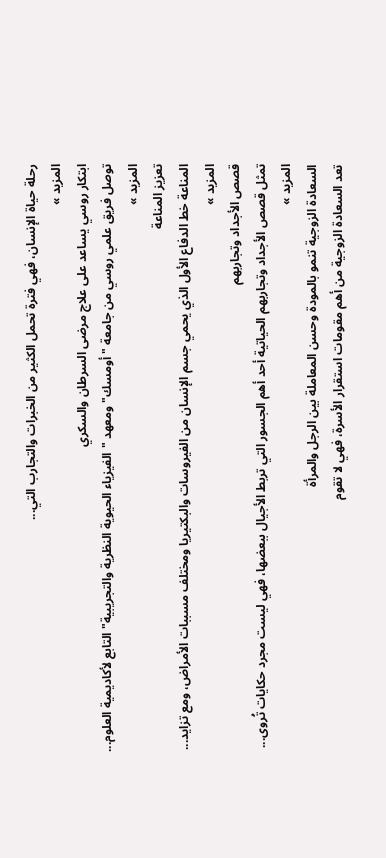رحلة حياة الإنسان، فهي فترة تحمل الكثير من الخبرات والتجارب التي...
المزيد »
ابتكار روسي يساعد على علاج مرضى السرطان والسكري
توصل فريق علمي روسي من جامعة "أومسك" ومعهد "الفيزياء الحيوية النظرية والتجريبية" التابع لأكاديمية العلوم...
المزيد »
تعزيز المناعة
المناعة خط الدفاع الأول الذي يحمي جسم الإنسان من الفيروسات والبكتيريا ومختلف مسببات الأمراض، ومع تزايد...
المزيد »
قصص الأجداد وتجاربهم
تمثل قصص الأجداد وتجاربهم الحياتية أحد أهم الجسور التي تربط الأجيال ببعضها، فهي ليست مجرد حكايات تُروى...
المزيد »
السعادة الزوجية تنمو بالمودة وحسن المعاملة بين الرجل والمرأة
تعد السعادة الزوجية من أهم مقومات استقرار الأسرة، فهي لا تقوم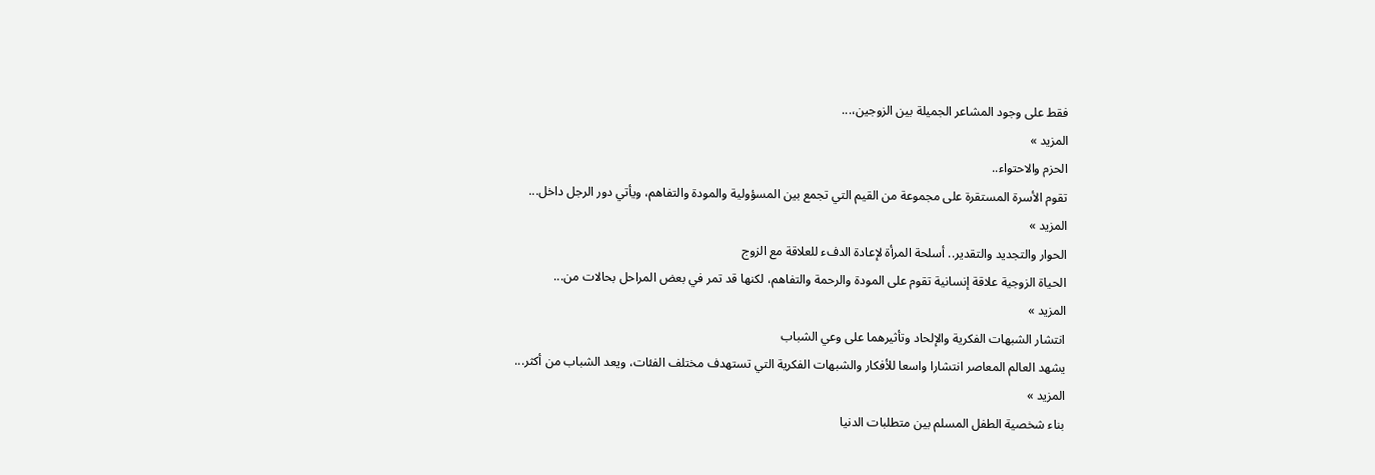فقط على وجود المشاعر الجميلة بين الزوجين،...
المزيد »
الحزم والاحتواء..
تقوم الأسرة المستقرة على مجموعة من القيم التي تجمع بين المسؤولية والمودة والتفاهم، ويأتي دور الرجل داخل...
المزيد »
الحوار والتجديد والتقدير.. أسلحة المرأة لإعادة الدفء للعلاقة مع الزوج
الحياة الزوجية علاقة إنسانية تقوم على المودة والرحمة والتفاهم، لكنها قد تمر في بعض المراحل بحالات من...
المزيد »
انتشار الشبهات الفكرية والإلحاد وتأثيرهما على وعي الشباب
يشهد العالم المعاصر انتشارا واسعا للأفكار والشبهات الفكرية التي تستهدف مختلف الفئات، ويعد الشباب من أكثر...
المزيد »
بناء شخصية الطفل المسلم بين متطلبات الدنيا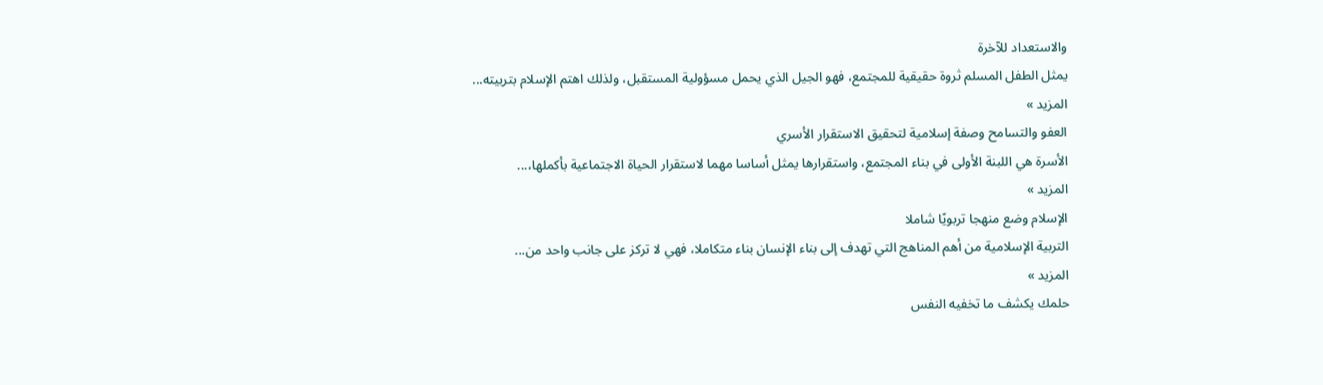والاستعداد للآخرة
يمثل الطفل المسلم ثروة حقيقية للمجتمع، فهو الجيل الذي يحمل مسؤولية المستقبل، ولذلك اهتم الإسلام بتربيته...
المزيد »
العفو والتسامح وصفة إسلامية لتحقيق الاستقرار الأسري
الأسرة هي اللبنة الأولى في بناء المجتمع، واستقرارها يمثل أساسا مهما لاستقرار الحياة الاجتماعية بأكملها،...
المزيد »
الإسلام وضع منهجا تربويًا شاملا
التربية الإسلامية من أهم المناهج التي تهدف إلى بناء الإنسان بناء متكاملا، فهي لا تركز على جانب واحد من...
المزيد »
حلمك يكشف ما تخفيه النفس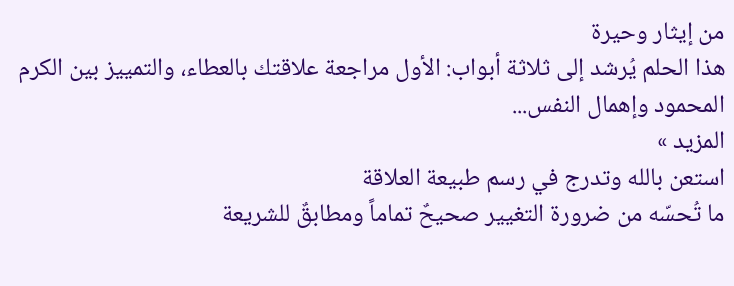من إيثار وحيرة
هذا الحلم يُرشد إلى ثلاثة أبواب: الأول مراجعة علاقتك بالعطاء، والتمييز بين الكرم المحمود وإهمال النفس...
المزيد »
استعن بالله وتدرج في رسم طبيعة العلاقة
ما تُحسّه من ضرورة التغيير صحيحٌ تماماً ومطابقٌ للشريعة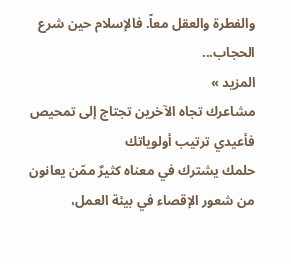والفطرة والعقل معاً. فالإسلام حين شرع الحجاب...
المزيد »
مشاعرك تجاه الآخرين تجتاج إلى تمحيص فأعيدي ترتيب أولوياتك
حلمك يشترك في معناه كثيرٌ ممّن يعانون من شعور الإقصاء في بيئة العمل،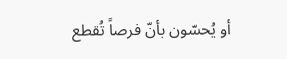أو يُحسّون بأنّ فرصاً تُقطع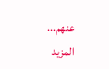عنهم...
المزيد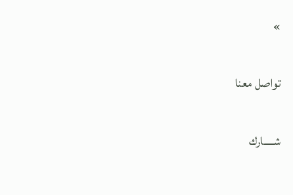»

تواصل معنا

شـــــارك